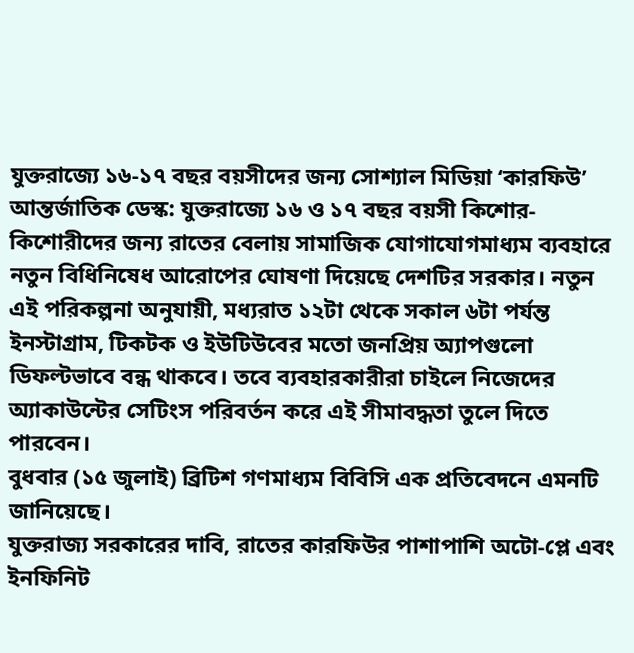যুক্তরাজ্যে ১৬-১৭ বছর বয়সীদের জন্য সোশ্যাল মিডিয়া ‘কারফিউ’
আন্তর্জাতিক ডেস্ক: যুক্তরাজ্যে ১৬ ও ১৭ বছর বয়সী কিশোর-কিশোরীদের জন্য রাতের বেলায় সামাজিক যোগাযোগমাধ্যম ব্যবহারে নতুন বিধিনিষেধ আরোপের ঘোষণা দিয়েছে দেশটির সরকার। নতুন এই পরিকল্পনা অনুযায়ী, মধ্যরাত ১২টা থেকে সকাল ৬টা পর্যন্ত ইনস্টাগ্রাম, টিকটক ও ইউটিউবের মতো জনপ্রিয় অ্যাপগুলো ডিফল্টভাবে বন্ধ থাকবে। তবে ব্যবহারকারীরা চাইলে নিজেদের অ্যাকাউন্টের সেটিংস পরিবর্তন করে এই সীমাবদ্ধতা তুলে দিতে পারবেন।
বুধবার (১৫ জুলাই) ব্রিটিশ গণমাধ্যম বিবিসি এক প্রতিবেদনে এমনটি জানিয়েছে।
যুক্তরাজ্য সরকারের দাবি, রাতের কারফিউর পাশাপাশি অটো-প্লে এবং ইনফিনিট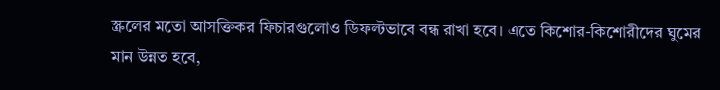স্ক্রলের মতো আসক্তিকর ফিচারগুলোও ডিফল্টভাবে বন্ধ রাখা হবে। এতে কিশোর-কিশোরীদের ঘুমের মান উন্নত হবে,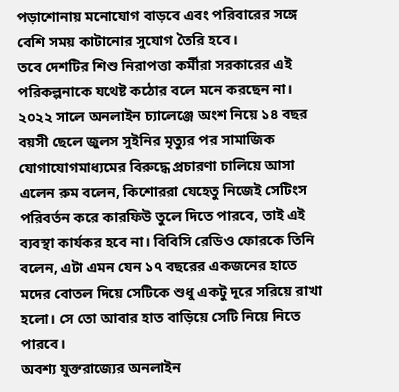পড়াশোনায় মনোযোগ বাড়বে এবং পরিবারের সঙ্গে বেশি সময় কাটানোর সুযোগ তৈরি হবে।
তবে দেশটির শিশু নিরাপত্তা কর্মীরা সরকারের এই পরিকল্পনাকে যথেষ্ট কঠোর বলে মনে করছেন না। ২০২২ সালে অনলাইন চ্যালেঞ্জে অংশ নিয়ে ১৪ বছর বয়সী ছেলে জুলস সুইনির মৃত্যুর পর সামাজিক যোগাযোগমাধ্যমের বিরুদ্ধে প্রচারণা চালিয়ে আসা এলেন রুম বলেন, কিশোররা যেহেতু নিজেই সেটিংস পরিবর্তন করে কারফিউ তুলে দিতে পারবে, তাই এই ব্যবস্থা কার্যকর হবে না। বিবিসি রেডিও ফোরকে তিনি বলেন, এটা এমন যেন ১৭ বছরের একজনের হাতে মদের বোতল দিয়ে সেটিকে শুধু একটু দূরে সরিয়ে রাখা হলো। সে তো আবার হাত বাড়িয়ে সেটি নিয়ে নিতে পারবে।
অবশ্য যুক্তরাজ্যের অনলাইন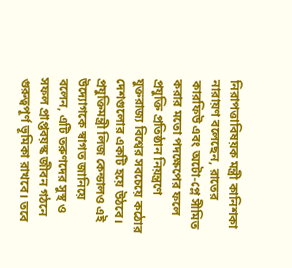নিরাপত্তাবিষয়ক মন্ত্রী কানিশকা নারায়ণ বলেছেন, রাতের কারফিউ এবং অটো-প্লে সীমিত করার মতো পদক্ষেপের ফলে প্রযুক্তি প্রতিষ্ঠান নিয়ন্ত্রণে যুক্তরাজ্য বিশ্বের সবচেয়ে কঠোর দেশগুলোর একটি হয়ে উঠবে। প্রযুক্তিমন্ত্রী লিজ কেন্ডালও এই উদ্যোগকে স্বাগত জানিয়ে বলেন, এটি তরুণদের সুস্থ ও সফল প্রাপ্তবয়স্ক জীবন গঠনে গুরুত্বপূর্ণ ভূমিকা রাখবে। তবে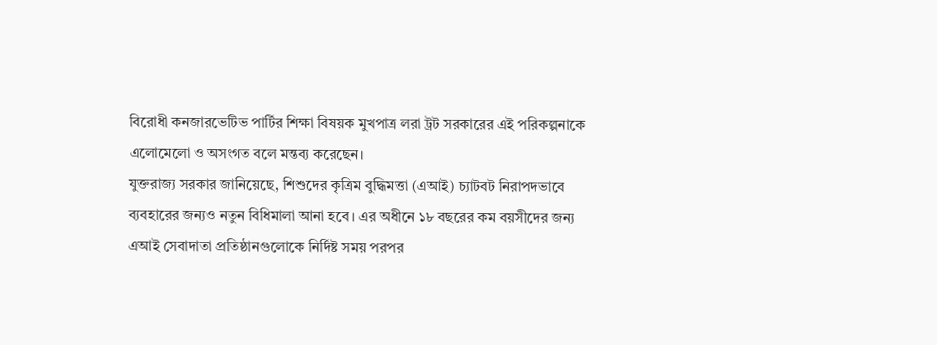বিরোধী কনজারভেটিভ পার্টির শিক্ষা বিষয়ক মুখপাত্র লরা ট্রট সরকারের এই পরিকল্পনাকে এলোমেলো ও অসংগত বলে মন্তব্য করেছেন।
যুক্তরাজ্য সরকার জানিয়েছে, শিশুদের কৃত্রিম বুদ্ধিমত্তা (এআই) চ্যাটবট নিরাপদভাবে ব্যবহারের জন্যও নতুন বিধিমালা আনা হবে। এর অধীনে ১৮ বছরের কম বয়সীদের জন্য এআই সেবাদাতা প্রতিষ্ঠানগুলোকে নির্দিষ্ট সময় পরপর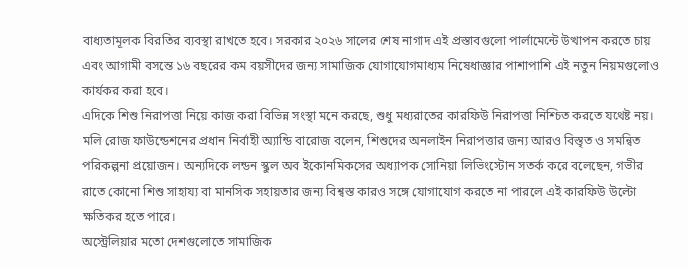বাধ্যতামূলক বিরতির ব্যবস্থা রাখতে হবে। সরকার ২০২৬ সালের শেষ নাগাদ এই প্রস্তাবগুলো পার্লামেন্টে উত্থাপন করতে চায় এবং আগামী বসন্তে ১৬ বছরের কম বয়সীদের জন্য সামাজিক যোগাযোগমাধ্যম নিষেধাজ্ঞার পাশাপাশি এই নতুন নিয়মগুলোও কার্যকর করা হবে।
এদিকে শিশু নিরাপত্তা নিয়ে কাজ করা বিভিন্ন সংস্থা মনে করছে, শুধু মধ্যরাতের কারফিউ নিরাপত্তা নিশ্চিত করতে যথেষ্ট নয়। মলি রোজ ফাউন্ডেশনের প্রধান নির্বাহী অ্যান্ডি বারোজ বলেন, শিশুদের অনলাইন নিরাপত্তার জন্য আরও বিস্তৃত ও সমন্বিত পরিকল্পনা প্রয়োজন। অন্যদিকে লন্ডন স্কুল অব ইকোনমিকসের অধ্যাপক সোনিয়া লিভিংস্টোন সতর্ক করে বলেছেন, গভীর রাতে কোনো শিশু সাহায্য বা মানসিক সহায়তার জন্য বিশ্বস্ত কারও সঙ্গে যোগাযোগ করতে না পারলে এই কারফিউ উল্টো ক্ষতিকর হতে পারে।
অস্ট্রেলিয়ার মতো দেশগুলোতে সামাজিক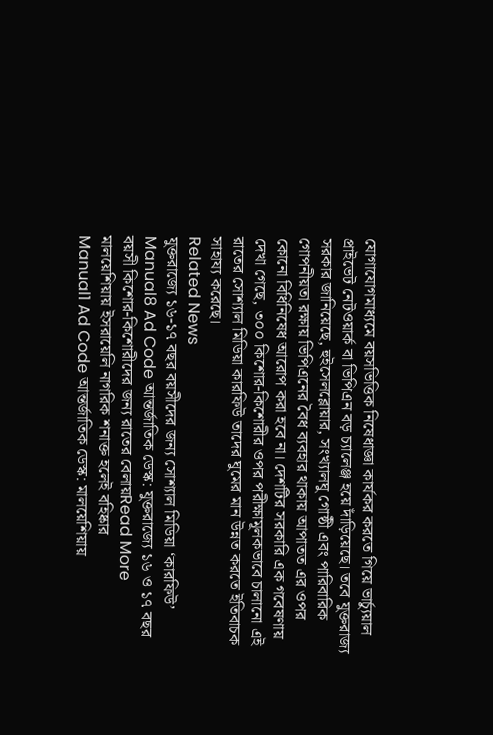যোগাযোগমাধ্যমে বয়সভিত্তিক নিষেধাজ্ঞা কার্যকর করতে গিয়ে ভার্চ্যুয়াল প্রাইভেট নেটওয়ার্ক বা ভিপিএন বড় চ্যালেঞ্জ হয়ে দাঁড়িয়েছে। তবে যুক্তরাজ্য সরকার জানিয়েছে, হুইসেলব্লোয়ার, সংখ্যালঘু গোষ্ঠী এবং পারিবারিক গোপনীয়তা রক্ষায় ভিপিএনের বৈধ ব্যবহার থাকায় আপাতত এর ওপর কোনো বিধিনিষেধ আরোপ করা হবে না। দেশটির সরকারি এক গবেষণায় দেখা গেছে, ৩০০ কিশোর-কিশোরীর ওপর পরীক্ষামূলকভাবে চালানো এই রাতের সোশ্যাল মিডিয়া কারফিউ তাদের ঘুমের মান উন্নত করতে ইতিবাচক সাহায্য করেছে।
Related News
যুক্তরাজ্যে ১৬-১৭ বছর বয়সীদের জন্য সোশ্যাল মিডিয়া ‘কারফিউ’
Manual8 Ad Code আন্তর্জাতিক ডেস্ক: যুক্তরাজ্যে ১৬ ও ১৭ বছর বয়সী কিশোর-কিশোরীদের জন্য রাতের বেলায়Read More
মালয়েশিয়ায় ইসরায়েলি নাগরিক শনাক্ত হলেই বহিষ্কার
Manual1 Ad Code আন্তর্জাতিক ডেস্ক: মালয়েশিয়ায়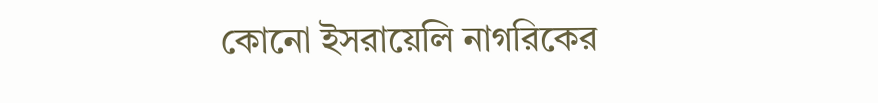কোনো ইসরায়েলি নাগরিকের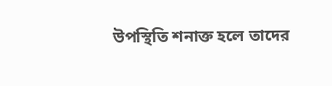উপস্থিতি শনাক্ত হলে তাদের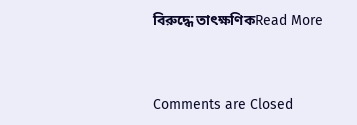বিরুদ্ধে তাৎক্ষণিকRead More



Comments are Closed